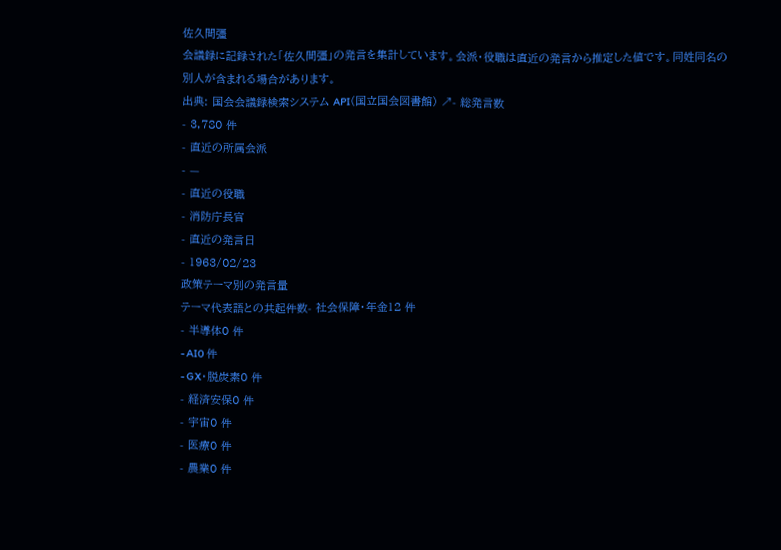佐久間彊
会議録に記録された「佐久間彊」の発言を集計しています。会派・役職は直近の発言から推定した値です。同姓同名の別人が含まれる場合があります。
出典: 国会会議録検索システム API(国立国会図書館) ↗- 総発言数
- 3,780 件
- 直近の所属会派
- —
- 直近の役職
- 消防庁長官
- 直近の発言日
- 1963/02/23
政策テーマ別の発言量
テーマ代表語との共起件数- 社会保障・年金12 件
- 半導体0 件
- AI0 件
- GX・脱炭素0 件
- 経済安保0 件
- 宇宙0 件
- 医療0 件
- 農業0 件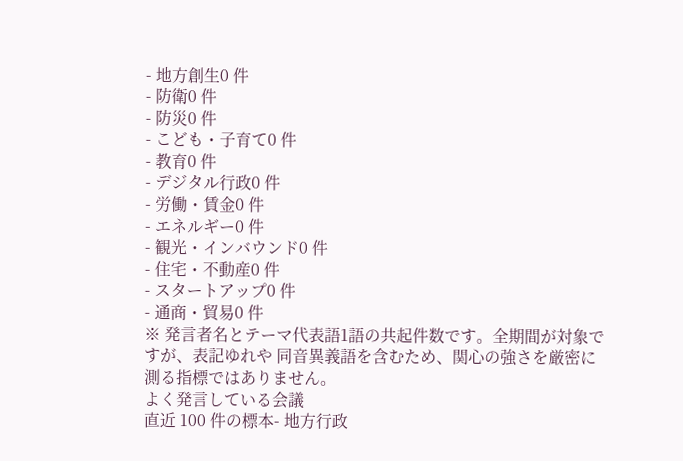- 地方創生0 件
- 防衛0 件
- 防災0 件
- こども・子育て0 件
- 教育0 件
- デジタル行政0 件
- 労働・賃金0 件
- エネルギー0 件
- 観光・インバウンド0 件
- 住宅・不動産0 件
- スタートアップ0 件
- 通商・貿易0 件
※ 発言者名とテーマ代表語1語の共起件数です。全期間が対象ですが、表記ゆれや 同音異義語を含むため、関心の強さを厳密に測る指標ではありません。
よく発言している会議
直近 100 件の標本- 地方行政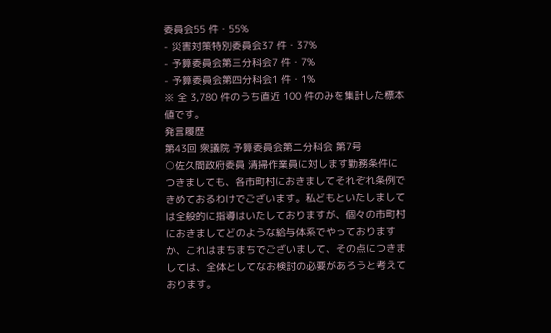委員会55 件・55%
- 災害対策特別委員会37 件・37%
- 予算委員会第三分科会7 件・7%
- 予算委員会第四分科会1 件・1%
※ 全 3,780 件のうち直近 100 件のみを集計した標本値です。
発言履歴
第43回 衆議院 予算委員会第二分科会 第7号
○佐久間政府委員 清掃作業員に対します勤務条件につきましても、各市町村におきましてそれぞれ条例できめておるわけでございます。私どもといたしましては全般的に指導はいたしておりますが、個々の市町村におきましてどのような給与体系でやっておりますか、これはまちまちでございまして、その点につきましては、全体としてなお検討の必要があろうと考えております。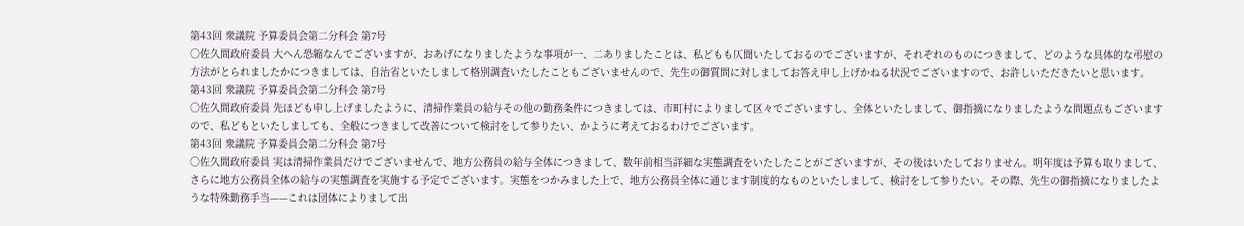第43回 衆議院 予算委員会第二分科会 第7号
○佐久間政府委員 大へん恐縮なんでございますが、おあげになりましたような事項が一、二ありましたことは、私どもも仄聞いたしておるのでございますが、それぞれのものにつきまして、どのような具体的な弔慰の方法がとられましたかにつきましては、自治省といたしまして格別調査いたしたこともございませんので、先生の御質問に対しましてお答え申し上げかねる状況でございますので、お許しいただきたいと思います。
第43回 衆議院 予算委員会第二分科会 第7号
○佐久間政府委員 先ほども申し上げましたように、清掃作業員の給与その他の勤務条件につきましては、市町村によりまして区々でございますし、全体といたしまして、御指摘になりましたような問題点もございますので、私どもといたしましても、全般につきまして改善について検討をして参りたい、かように考えておるわけでございます。
第43回 衆議院 予算委員会第二分科会 第7号
○佐久間政府委員 実は清掃作業員だけでございませんで、地方公務員の給与全体につきまして、数年前相当詳細な実態調査をいたしたことがございますが、その後はいたしておりません。明年度は予算も取りまして、さらに地方公務員全体の給与の実態調査を実施する予定でございます。実態をつかみました上で、地方公務員全体に通じます制度的なものといたしまして、検討をして参りたい。その際、先生の御指摘になりましたような特殊勤務手当——これは団体によりまして出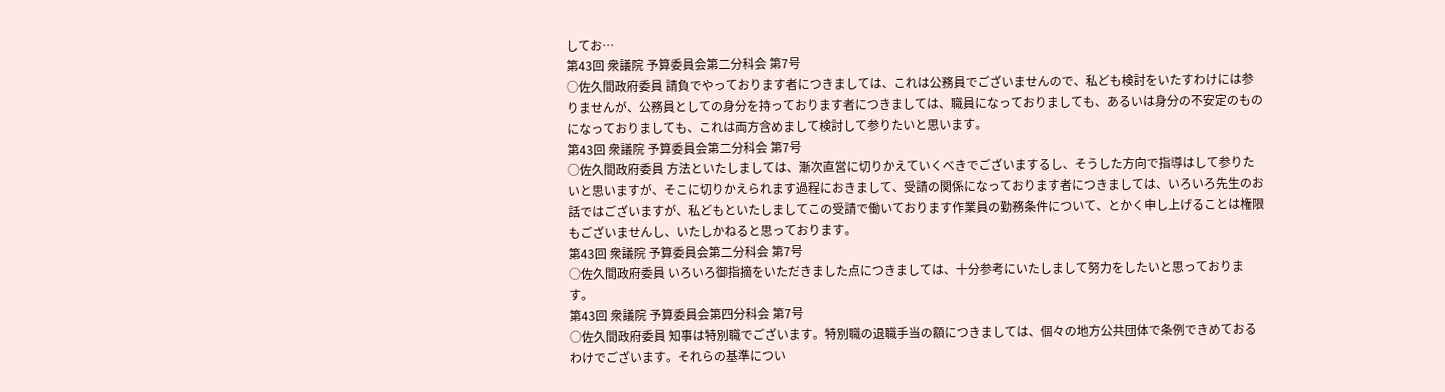してお…
第43回 衆議院 予算委員会第二分科会 第7号
○佐久間政府委員 請負でやっております者につきましては、これは公務員でございませんので、私ども検討をいたすわけには参りませんが、公務員としての身分を持っております者につきましては、職員になっておりましても、あるいは身分の不安定のものになっておりましても、これは両方含めまして検討して参りたいと思います。
第43回 衆議院 予算委員会第二分科会 第7号
○佐久間政府委員 方法といたしましては、漸次直営に切りかえていくべきでございまするし、そうした方向で指導はして参りたいと思いますが、そこに切りかえられます過程におきまして、受請の関係になっております者につきましては、いろいろ先生のお話ではございますが、私どもといたしましてこの受請で働いております作業員の勤務条件について、とかく申し上げることは権限もございませんし、いたしかねると思っております。
第43回 衆議院 予算委員会第二分科会 第7号
○佐久間政府委員 いろいろ御指摘をいただきました点につきましては、十分参考にいたしまして努力をしたいと思っております。
第43回 衆議院 予算委員会第四分科会 第7号
○佐久間政府委員 知事は特別職でございます。特別職の退職手当の額につきましては、個々の地方公共団体で条例できめておるわけでございます。それらの基準につい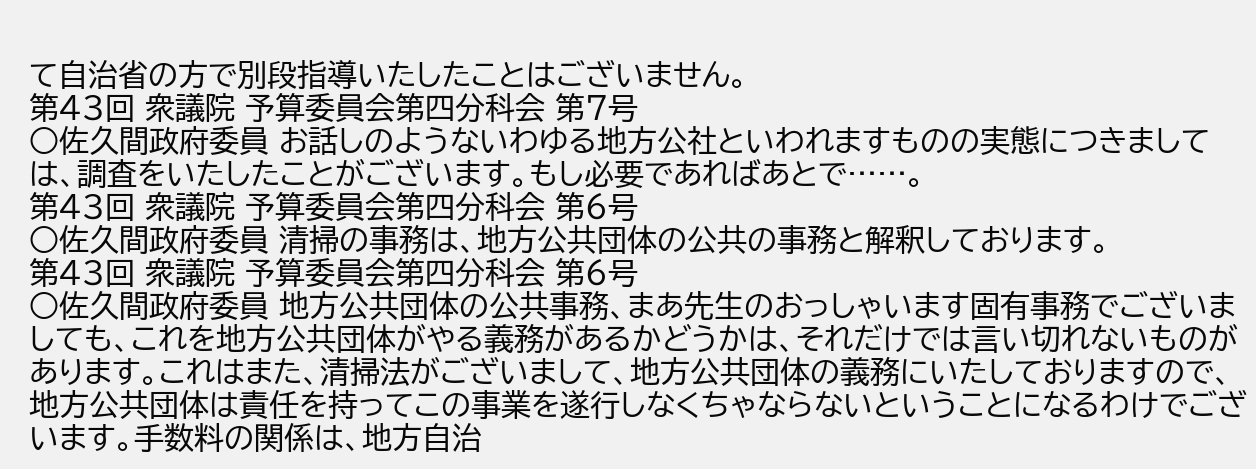て自治省の方で別段指導いたしたことはございません。
第43回 衆議院 予算委員会第四分科会 第7号
○佐久間政府委員 お話しのようないわゆる地方公社といわれますものの実態につきましては、調査をいたしたことがございます。もし必要であればあとで……。
第43回 衆議院 予算委員会第四分科会 第6号
○佐久間政府委員 清掃の事務は、地方公共団体の公共の事務と解釈しております。
第43回 衆議院 予算委員会第四分科会 第6号
○佐久間政府委員 地方公共団体の公共事務、まあ先生のおっしゃいます固有事務でございましても、これを地方公共団体がやる義務があるかどうかは、それだけでは言い切れないものがあります。これはまた、清掃法がございまして、地方公共団体の義務にいたしておりますので、地方公共団体は責任を持ってこの事業を遂行しなくちゃならないということになるわけでございます。手数料の関係は、地方自治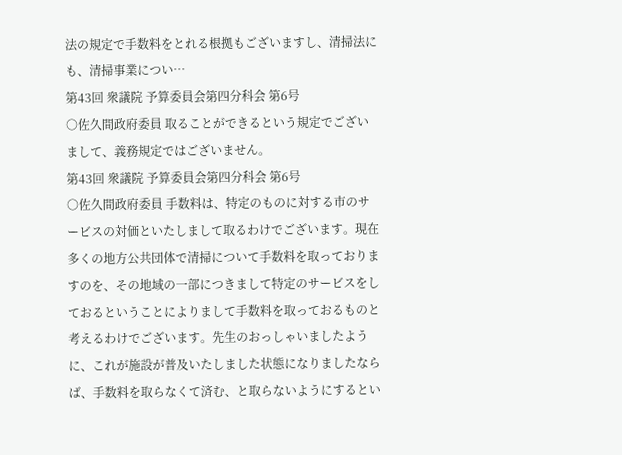法の規定で手数料をとれる根拠もございますし、清掃法にも、清掃事業につい…
第43回 衆議院 予算委員会第四分科会 第6号
○佐久間政府委員 取ることができるという規定でございまして、義務規定ではございません。
第43回 衆議院 予算委員会第四分科会 第6号
○佐久間政府委員 手数料は、特定のものに対する市のサービスの対価といたしまして取るわけでございます。現在多くの地方公共団体で清掃について手数料を取っておりますのを、その地域の一部につきまして特定のサービスをしておるということによりまして手数料を取っておるものと考えるわけでございます。先生のおっしゃいましたように、これが施設が普及いたしました状態になりましたならば、手数料を取らなくて済む、と取らないようにするとい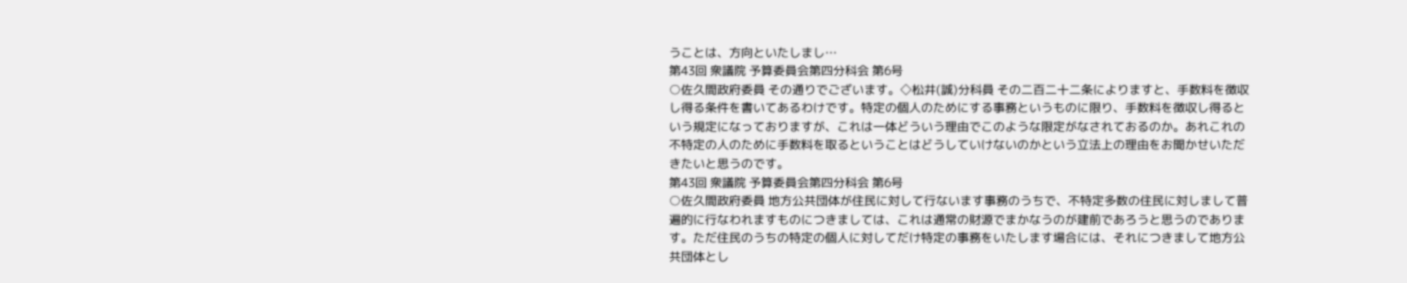うことは、方向といたしまし…
第43回 衆議院 予算委員会第四分科会 第6号
○佐久間政府委員 その通りでございます。◇松井(誠)分科員 その二百二十二条によりますと、手数料を徴収し得る条件を書いてあるわけです。特定の個人のためにする事務というものに限り、手数料を徴収し得るという規定になっておりますが、これは一体どういう理由でこのような限定がなされておるのか。あれこれの不特定の人のために手数料を取るということはどうしていけないのかという立法上の理由をお聞かせいただきたいと思うのです。
第43回 衆議院 予算委員会第四分科会 第6号
○佐久間政府委員 地方公共団体が住民に対して行ないます事務のうちで、不特定多数の住民に対しまして普遍的に行なわれますものにつきましては、これは通常の財源でまかなうのが建前であろうと思うのであります。ただ住民のうちの特定の個人に対してだけ特定の事務をいたします場合には、それにつきまして地方公共団体とし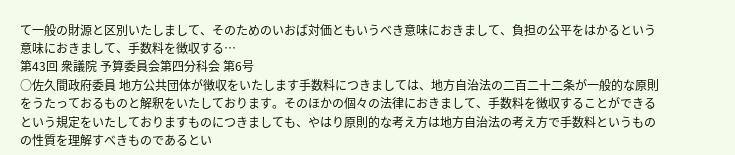て一般の財源と区別いたしまして、そのためのいおば対価ともいうべき意味におきまして、負担の公平をはかるという意味におきまして、手数料を徴収する…
第43回 衆議院 予算委員会第四分科会 第6号
○佐久間政府委員 地方公共団体が徴収をいたします手数料につきましては、地方自治法の二百二十二条が一般的な原則をうたっておるものと解釈をいたしております。そのほかの個々の法律におきまして、手数料を徴収することができるという規定をいたしておりますものにつきましても、やはり原則的な考え方は地方自治法の考え方で手数料というものの性質を理解すべきものであるとい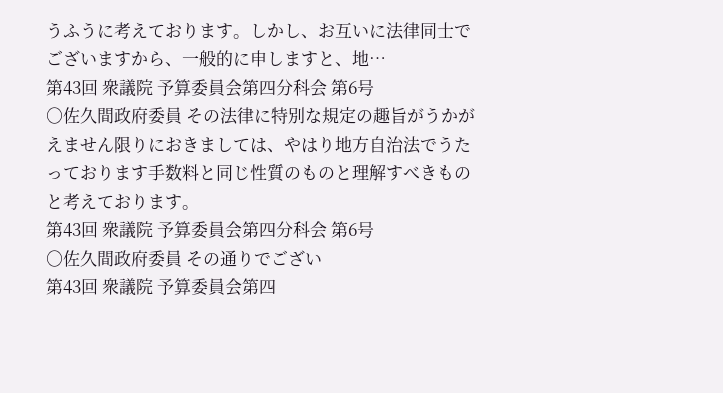うふうに考えております。しかし、お互いに法律同士でございますから、一般的に申しますと、地…
第43回 衆議院 予算委員会第四分科会 第6号
○佐久間政府委員 その法律に特別な規定の趣旨がうかがえません限りにおきましては、やはり地方自治法でうたっております手数料と同じ性質のものと理解すべきものと考えております。
第43回 衆議院 予算委員会第四分科会 第6号
○佐久間政府委員 その通りでござい
第43回 衆議院 予算委員会第四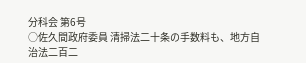分科会 第6号
○佐久間政府委員 清掃法二十条の手数料も、地方自治法二百二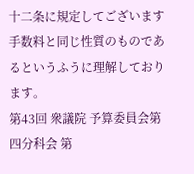十二条に規定してございます手数料と同じ性質のものであるというふうに理解しております。
第43回 衆議院 予算委員会第四分科会 第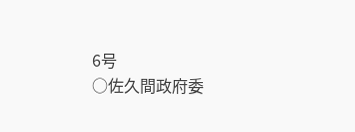6号
○佐久間政府委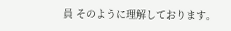員 そのように理解しております。